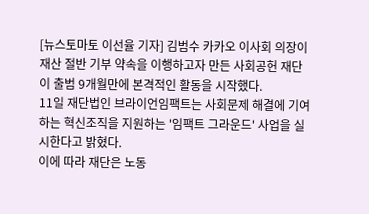[뉴스토마토 이선율 기자] 김범수 카카오 이사회 의장이 재산 절반 기부 약속을 이행하고자 만든 사회공헌 재단이 출범 9개월만에 본격적인 활동을 시작했다.
11일 재단법인 브라이언임팩트는 사회문제 해결에 기여하는 혁신조직을 지원하는 '임팩트 그라운드' 사업을 실시한다고 밝혔다.
이에 따라 재단은 노동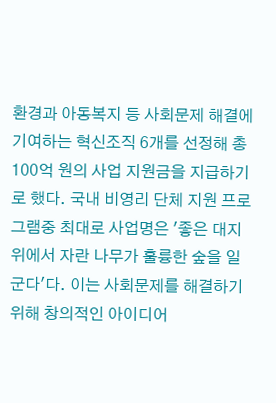환경과 아동복지 등 사회문제 해결에 기여하는 혁신조직 6개를 선정해 총 100억 원의 사업 지원금을 지급하기로 했다. 국내 비영리 단체 지원 프로그램중 최대로 사업명은 '좋은 대지 위에서 자란 나무가 훌륭한 숲을 일군다'다. 이는 사회문제를 해결하기 위해 창의적인 아이디어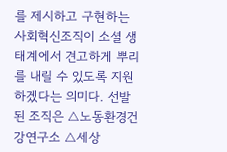를 제시하고 구현하는 사회혁신조직이 소셜 생태계에서 견고하게 뿌리를 내릴 수 있도록 지원하겠다는 의미다. 선발된 조직은 △노동환경건강연구소 △세상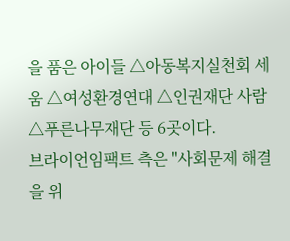을 품은 아이들 △아동복지실천회 세움 △여성환경연대 △인권재단 사람 △푸른나무재단 등 6곳이다.
브라이언임팩트 측은 "사회문제 해결을 위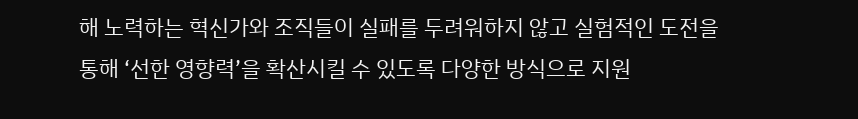해 노력하는 혁신가와 조직들이 실패를 두려워하지 않고 실험적인 도전을 통해 ‘선한 영향력’을 확산시킬 수 있도록 다양한 방식으로 지원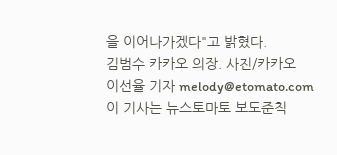을 이어나가겠다"고 밝혔다.
김범수 카카오 의장. 사진/카카오
이선율 기자 melody@etomato.com
이 기사는 뉴스토마토 보도준칙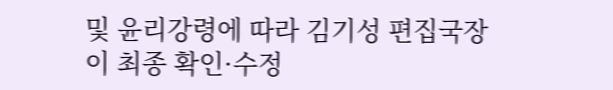및 윤리강령에 따라 김기성 편집국장이 최종 확인·수정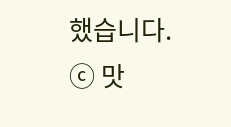했습니다.
ⓒ 맛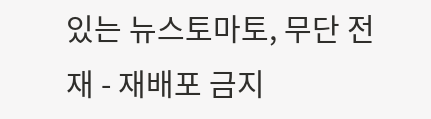있는 뉴스토마토, 무단 전재 - 재배포 금지